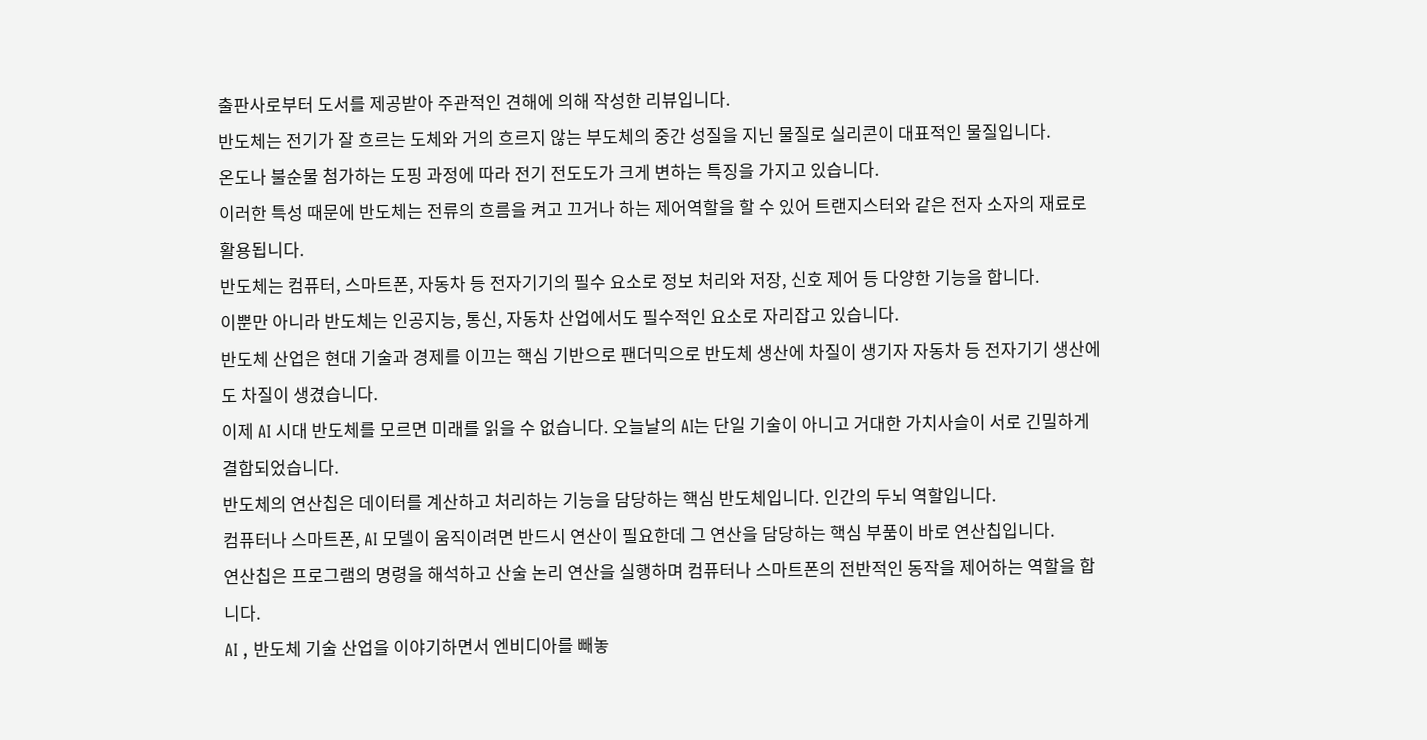출판사로부터 도서를 제공받아 주관적인 견해에 의해 작성한 리뷰입니다.
반도체는 전기가 잘 흐르는 도체와 거의 흐르지 않는 부도체의 중간 성질을 지닌 물질로 실리콘이 대표적인 물질입니다.
온도나 불순물 첨가하는 도핑 과정에 따라 전기 전도도가 크게 변하는 특징을 가지고 있습니다.
이러한 특성 때문에 반도체는 전류의 흐름을 켜고 끄거나 하는 제어역할을 할 수 있어 트랜지스터와 같은 전자 소자의 재료로 활용됩니다.
반도체는 컴퓨터, 스마트폰, 자동차 등 전자기기의 필수 요소로 정보 처리와 저장, 신호 제어 등 다양한 기능을 합니다.
이뿐만 아니라 반도체는 인공지능, 통신, 자동차 산업에서도 필수적인 요소로 자리잡고 있습니다.
반도체 산업은 현대 기술과 경제를 이끄는 핵심 기반으로 팬더믹으로 반도체 생산에 차질이 생기자 자동차 등 전자기기 생산에도 차질이 생겼습니다.
이제 AI 시대 반도체를 모르면 미래를 읽을 수 없습니다. 오늘날의 AI는 단일 기술이 아니고 거대한 가치사슬이 서로 긴밀하게 결합되었습니다.
반도체의 연산칩은 데이터를 계산하고 처리하는 기능을 담당하는 핵심 반도체입니다. 인간의 두뇌 역할입니다.
컴퓨터나 스마트폰, AI 모델이 움직이려면 반드시 연산이 필요한데 그 연산을 담당하는 핵심 부품이 바로 연산칩입니다.
연산칩은 프로그램의 명령을 해석하고 산술 논리 연산을 실행하며 컴퓨터나 스마트폰의 전반적인 동작을 제어하는 역할을 합니다.
AI , 반도체 기술 산업을 이야기하면서 엔비디아를 빼놓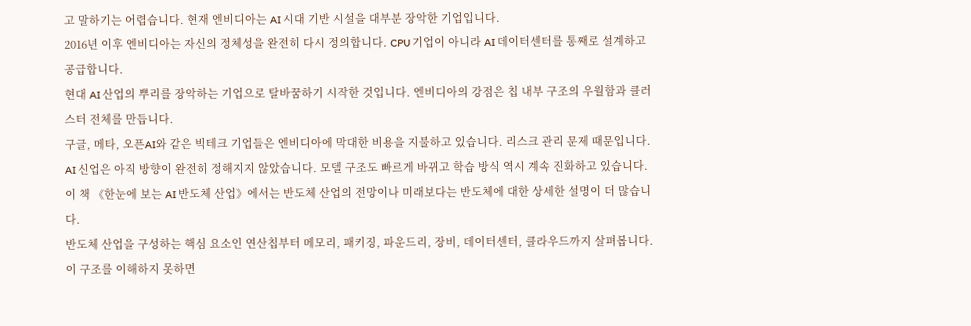고 말하기는 어렵습니다. 현재 엔비디아는 AI 시대 기반 시설을 대부분 장악한 기업입니다.
2016년 이후 엔비디아는 자신의 정체성을 완전히 다시 정의합니다. CPU 기업이 아니라 AI 데이터센터를 통째로 설계하고 공급합니다.
현대 AI 산업의 뿌리를 장악하는 기업으로 탈바꿈하기 시작한 것입니다. 엔비디아의 강점은 칩 내부 구조의 우월함과 클러스터 전체를 만듭니다.
구글, 메타, 오픈AI와 같은 빅테크 기업들은 엔비디아에 막대한 비용을 지불하고 있습니다. 리스크 관리 문제 때문입니다.
AI 신업은 아직 방향이 완전히 정해지지 않았습니다. 모델 구조도 빠르게 바뀌고 학습 방식 역시 계속 진화하고 있습니다.
이 책 《한눈에 보는 AI 반도체 산업》에서는 반도체 산업의 전망이나 미래보다는 반도체에 대한 상세한 설명이 더 많습니다.
반도체 산업을 구성하는 핵심 요소인 연산칩부터 메모리, 패키징, 파운드리, 장비, 데이터센터, 클라우드까지 살펴봅니다.
이 구조를 이해하지 못하면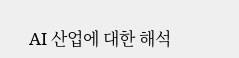AI 산업에 대한 해석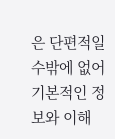은 단편적일 수밖에 없어 기본적인 정보와 이해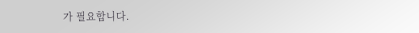가 필요합니다.